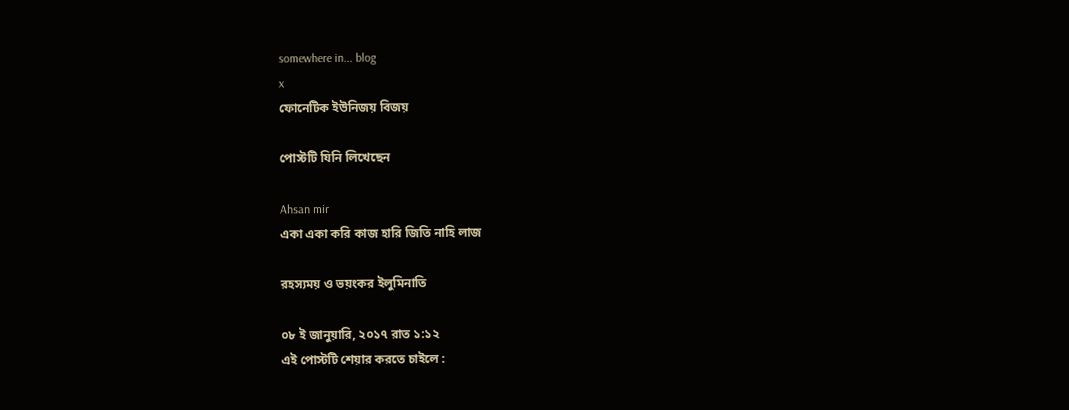somewhere in... blog
x
ফোনেটিক ইউনিজয় বিজয়

পোস্টটি যিনি লিখেছেন

Ahsan mir
একা একা করি কাজ হারি জিতি নাহি লাজ

রহস্যময় ও ভয়ংকর ইলুমিনাতি

০৮ ই জানুয়ারি, ২০১৭ রাত ১:১২
এই পোস্টটি শেয়ার করতে চাইলে :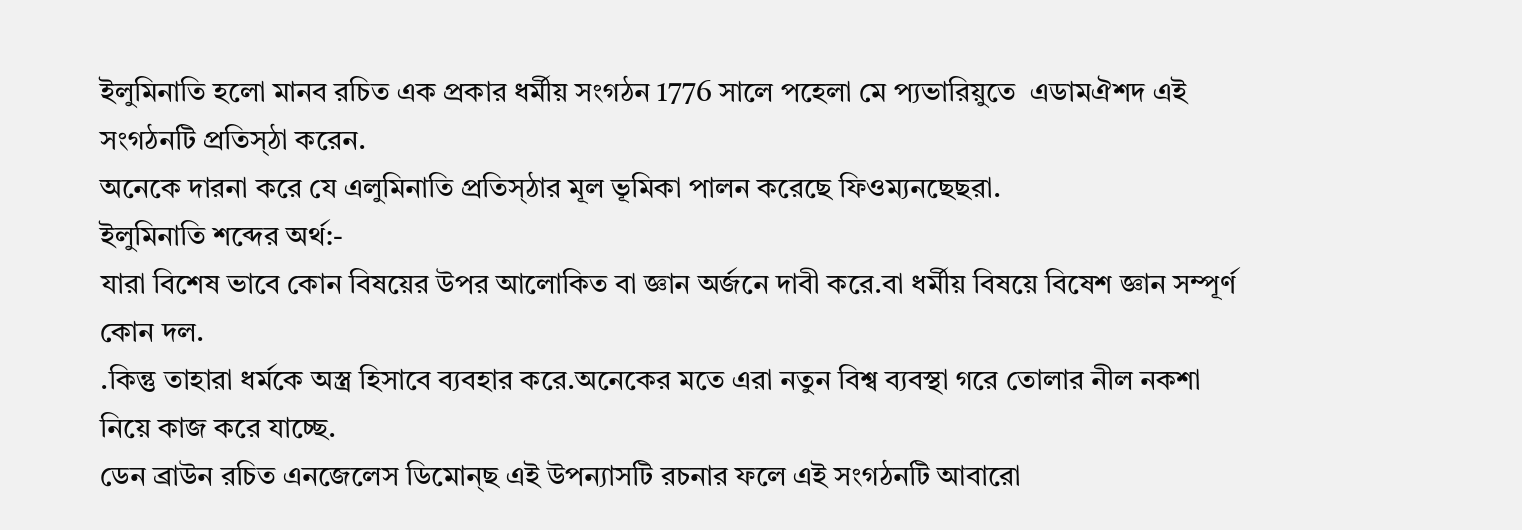ইলুমিনাতি হলো মানব রচিত এক প্রকার ধর্মীয় সংগঠন 1776 সালে পহেলা মে প্যভারিয়ুতে  এডামঐশদ এই সংগঠনটি প্রতিস্ঠা করেন.
অনেকে দারনা করে যে এলুমিনাতি প্রতিস্ঠার মূল ভূমিকা পালন করেছে ফিওম্যনছেছরা.
ইলুমিনাতি শব্দের অর্থ:-
যারা বিশেষ ভাবে কোন বিষয়ের উপর আলোকিত বা জ্ঞান অর্জনে দাবী করে.বা ধর্মীয় বিষয়ে বিষেশ জ্ঞান সম্পূর্ণ কোন দল.
.কিন্তু তাহারা ধর্মকে অস্ত্র হিসাবে ব্যবহার করে.অনেকের মতে এরা নতুন বিশ্ব ব্যবস্থা গরে তোলার নীল নকশা নিয়ে কাজ করে যাচ্ছে.
ডেন ব্রাউন রচিত এনজেলেস ডিমোন্ছ এই উপন্যাসটি রচনার ফলে এই সংগঠনটি আবারো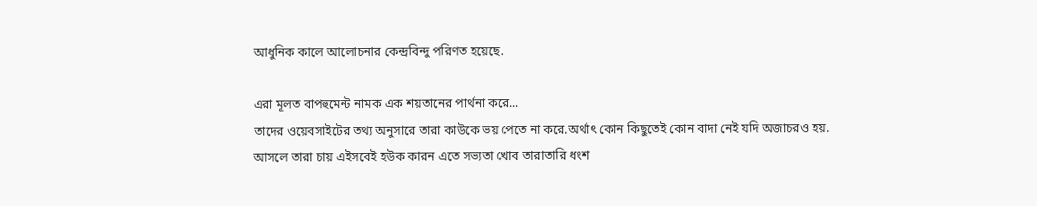আধুনিক কালে আলোচনার কেন্দ্রবিন্দু পরিণত হয়েছে.

এরা মূলত বাপহুমেন্ট নামক এক শয়তানের পার্থনা করে...
তাদের ওয়েবসাইটের তথ্য অনুসারে তারা কাউকে ভয় পেতে না করে.অর্থাৎ কোন কিছুতেই কোন বাদা নেই যদি অজাচরও হয়.
আসলে তারা চায় এইসবেই হউক কারন এতে সভ্যতা খোব তারাতারি ধংশ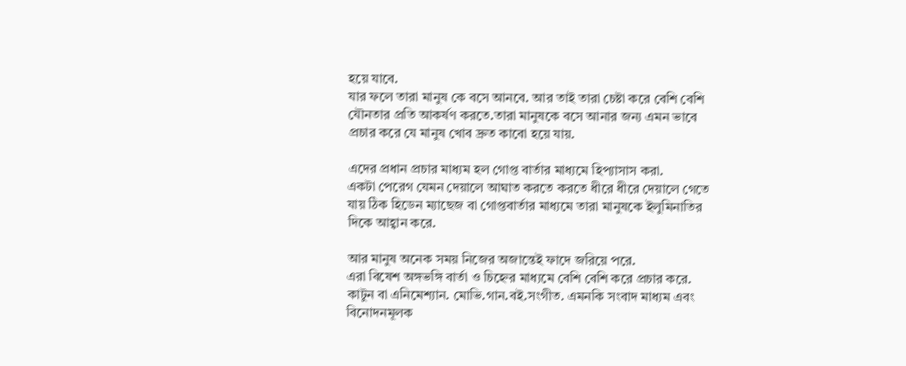হয়ে যাবে.
যার ফলে তারা মানুষ কে বসে আনবে. আর তাই তারা চেষ্টা করে বেশি বেশি যৌনতার প্রতি আকর্ষণ করতে.তারা মানুষকে বসে আনার জন্য এমন ভাবে প্রচার করে যে মানুষ খোব দ্রুত কাবো হয়ে যায়.

এদের প্রধান প্রচার মাধ্যম হল গোপ্ত বার্তার মাধ্যমে হিপ্যাসাস করা.
একটা পেরেগ যেমন দেয়ালে আঘাত করতে করতে ধীরে ধীরে দেয়ালে গেতে যায় ঠিক হিডেন ম্যাছেজ বা গোপ্তবার্তার মাধ্যমে তারা মানুষকে ইলুমিনাতির দিকে আহ্বান করে.

আর মানুষ অনেক সময় নিজের অজান্তেই ফাদে জরিয়ে পরে.
এরা বিষেশ অঙ্গভঙ্গি বার্তা ও চিহ্নের মাধ্যমে বেশি বেশি করে প্রচার করে.
কাটুন বা এনিমেশ্যান. মোভি.গান.বই.সংগীত. এমনকি সংবাদ মাধ্যম এবং বিনোদনমূলক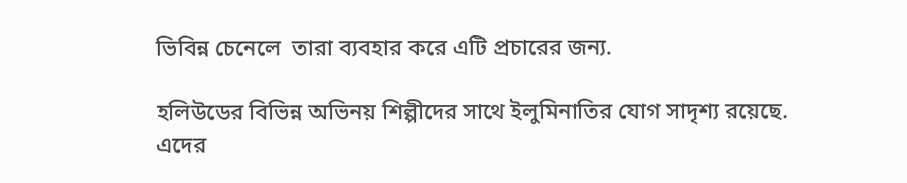ভিবিন্ন চেনেলে  তারা ব্যবহার করে এটি প্রচারের জন্য.

হলিউডের বিভিন্ন অভিনয় শিল্পীদের সাথে ইলুমিনাতির যোগ সাদৃশ্য রয়েছে.
এদের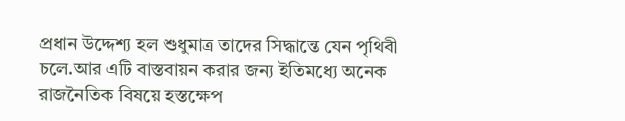প্রধান উদ্দেশ্য হল শুধুমাত্র তাদের সিদ্ধান্তে যেন পৃথিবী চলে.আর এটি বাস্তবায়ন করার জন্য ইতিমধ্যে অনেক রাজনৈতিক বিষয়ে হস্তক্ষেপ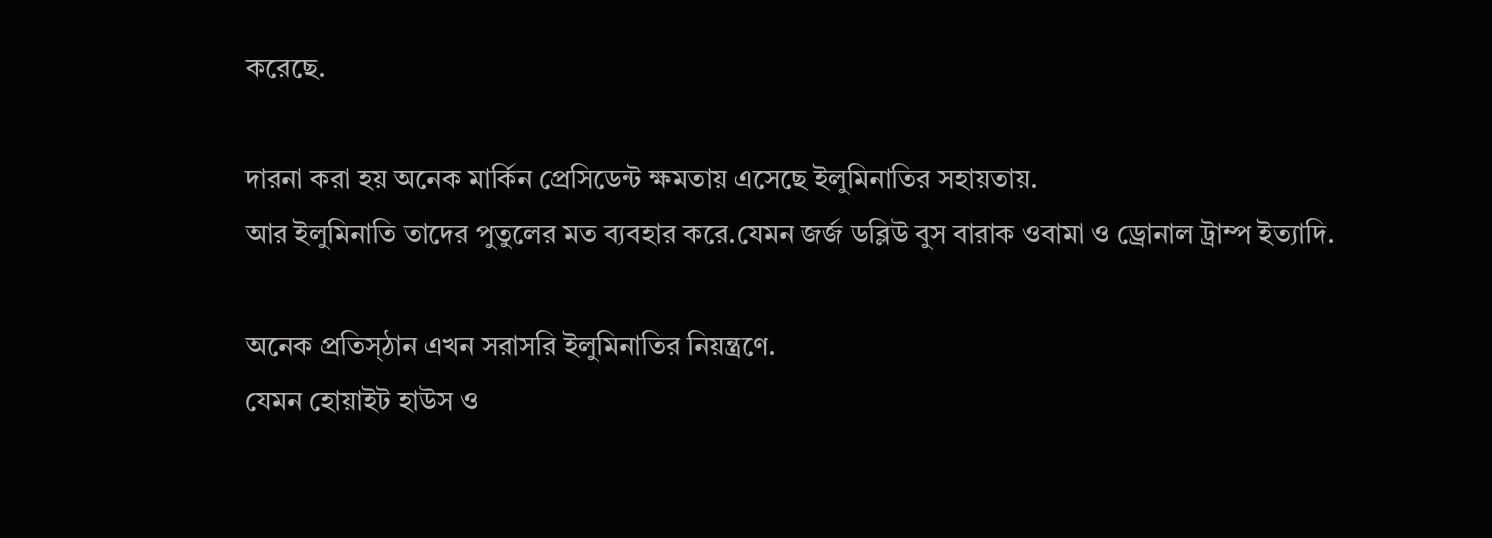করেছে.

দারনা করা হয় অনেক মার্কিন প্রেসিডেন্ট ক্ষমতায় এসেছে ইলুমিনাতির সহায়তায়.
আর ইলুমিনাতি তাদের পুতুলের মত ব্যবহার করে.যেমন জর্জ ডব্লিউ বুস বারাক ওবামা ও ড্রোনাল ট্রাম্প ইত্যাদি.

অনেক প্রতিস্ঠান এখন সরাসরি ইলুমিনাতির নিয়ন্ত্রণে.
যেমন হোয়াইট হাউস ও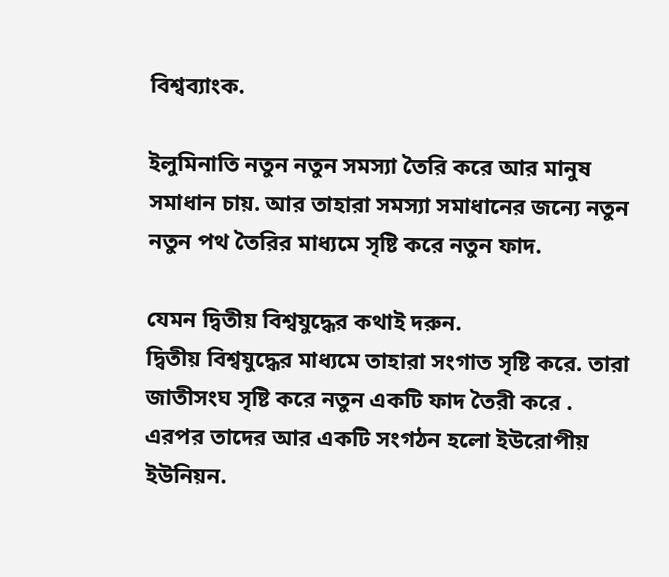বিশ্বব্যাংক.

ইলুমিনাতি নতুন নতুন সমস্যা তৈরি করে আর মানুষ সমাধান চায়. আর তাহারা সমস্যা সমাধানের জন্যে নতুন নতুন পথ তৈরির মাধ্যমে সৃষ্টি করে নতুন ফাদ.

যেমন দ্বিতীয় বিশ্বযুদ্ধের কথাই দরুন.
দ্বিতীয় বিশ্বযুদ্ধের মাধ্যমে তাহারা সংগাত সৃষ্টি করে. তারা জাতীসংঘ সৃষ্টি করে নতুন একটি ফাদ তৈরী করে .
এরপর তাদের আর একটি সংগঠন হলো ইউরোপীয় ইউনিয়ন.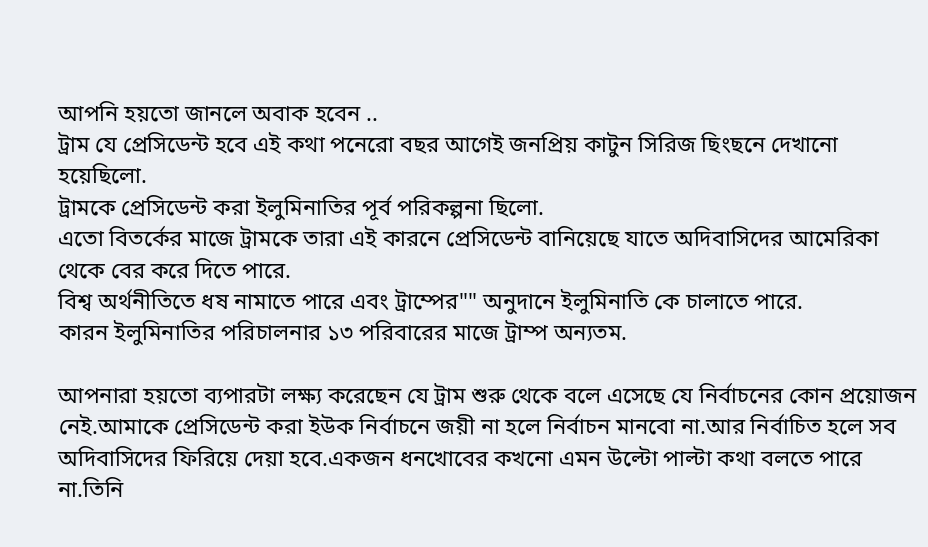আপনি হয়তো জানলে অবাক হবেন ..
ট্রাম যে প্রেসিডেন্ট হবে এই কথা পনেরো বছর আগেই জনপ্রিয় কাটুন সিরিজ ছিংছনে দেখানো হয়েছিলো.
ট্রামকে প্রেসিডেন্ট করা ইলুমিনাতির পূর্ব পরিকল্পনা ছিলো.
এতো বিতর্কের মাজে ট্রামকে তারা এই কারনে প্রেসিডেন্ট বানিয়েছে যাতে অদিবাসিদের আমেরিকা থেকে বের করে দিতে পারে.
বিশ্ব অর্থনীতিতে ধষ নামাতে পারে এবং ট্রাম্পের"" অনুদানে ইলুমিনাতি কে চালাতে পারে.
কারন ইলুমিনাতির পরিচালনার ১৩ পরিবারের মাজে ট্রাম্প অন্যতম.

আপনারা হয়তো ব্যপারটা লক্ষ্য করেছেন যে ট্রাম শুরু থেকে বলে এসেছে যে নির্বাচনের কোন প্রয়োজন নেই.আমাকে প্রেসিডেন্ট করা ইউক নির্বাচনে জয়ী না হলে নির্বাচন মানবো না.আর নির্বাচিত হলে সব অদিবাসিদের ফিরিয়ে দেয়া হবে.একজন ধনখোবের কখনো এমন উল্টো পাল্টা কথা বলতে পারে না.তিনি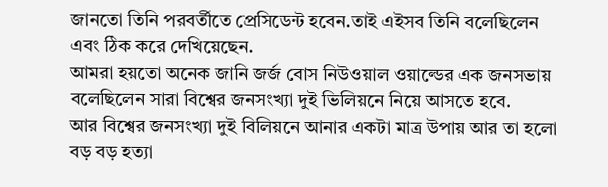জানতো তিনি পরবর্তীতে প্রেসিডেন্ট হবেন.তাই এইসব তিনি বলেছিলেন এবং ঠিক করে দেখিয়েছেন.
আমরা হয়তো অনেক জানি জর্জ বোস নিউওয়াল ওয়াল্ডের এক জনসভায় বলেছিলেন সারা বিশ্বের জনসংখ্যা দুই ভিলিয়নে নিয়ে আসতে হবে.
আর বিশ্বের জনসংখ্যা দুই বিলিয়নে আনার একটা মাত্র উপায় আর তা হলো বড় বড় হত্যা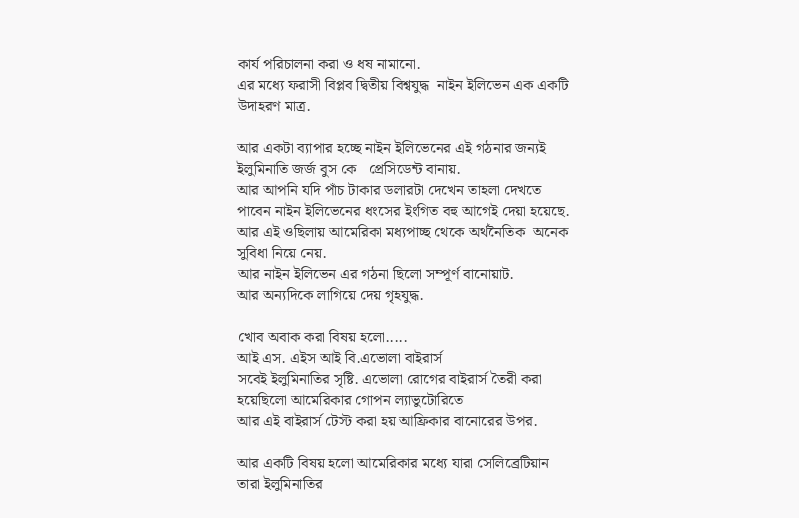কার্য পরিচালনা করা ও ধষ নামানো.
এর মধ্যে ফরাসী বিপ্লব দ্বিতীয় বিশ্বযুদ্ধ  নাইন ইলিভেন এক একটি উদাহরণ মাত্র.

আর একটা ব্যাপার হচ্ছে নাইন ইলিভেনের এই গঠনার জন্যই ইলুমিনাতি জর্জ বুস কে   প্রেসিডেন্ট বানায়.
আর আপনি যদি পাঁচ টাকার ডলারটা দেখেন তাহলা দেখতে পাবেন নাইন ইলিভেনের ধংসের ইংগিত বহু আগেই দেয়া হয়েছে. আর এই ওছিলায় আমেরিকা মধ্যপাচ্ছ থেকে অর্থনৈতিক  অনেক সুবিধা নিয়ে নেয়.
আর নাইন ইলিভেন এর গঠনা ছিলো সম্পূর্ণ বানোয়াট.
আর অন্যদিকে লাগিয়ে দেয় গৃহযুদ্ধ.

খোব অবাক করা বিষয় হলো.....
আই এস. এইস আই বি.এভোলা বাইরার্স
সবেই ইলুমিনাতির সৃষ্টি. এভোলা রোগের বাইরার্স তৈরী করা হয়েছিলো আমেরিকার গোপন ল্যাভুটোরিতে
আর এই বাইরার্স টেস্ট করা হয় আফ্রিকার বানোরের উপর.

আর একটি বিষয় হলো আমেরিকার মধ্যে যারা সেলিব্রেটিয়ান তারা ইলুমিনাতির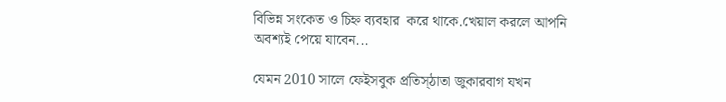বিভিন্ন সংকেত ও চিহ্ন ব্যবহার  করে থাকে.খেয়াল করলে আপনি অবশ্যই পেয়ে যাবেন...

যেমন 2010 সালে ফেইসবুক প্রতিস্ঠাতা জুকারবাগ যখন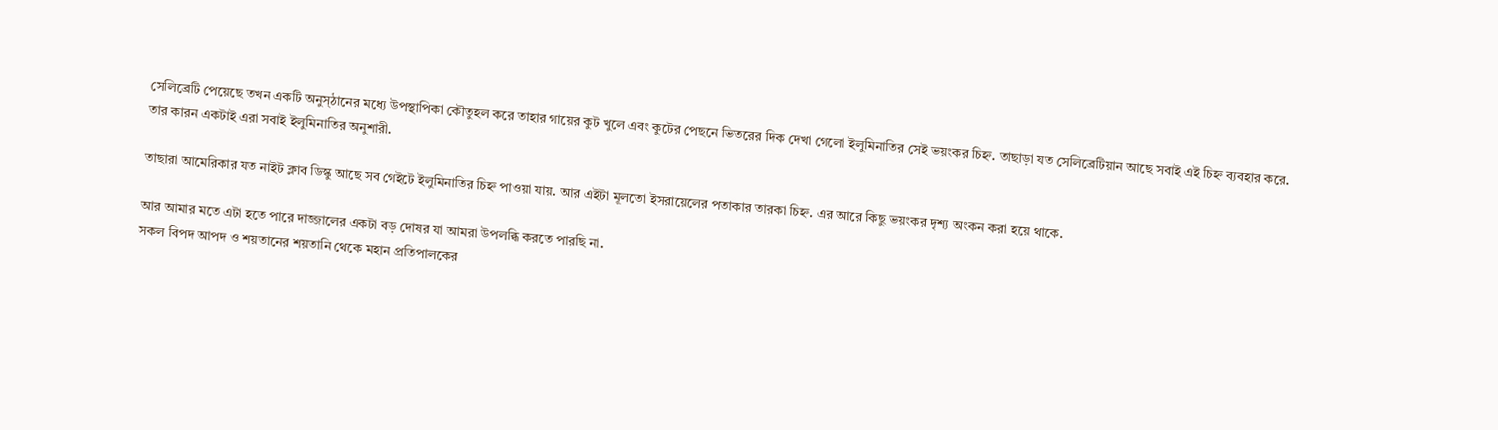সেলিব্রেটি পেয়েছে তখন একটি অনুস্ঠানের মধ্যে উপস্থাপিকা কৌতুহল করে তাহার গায়ের কুট খুলে এবং কুটের পেছনে ভিতরের দিক দেখা গেলো ইলুমিনাতির সেই ভয়ংকর চিহ্ন. তাছাড়া যত সেলিব্রেটিয়ান আছে সবাই এই চিহ্ন ব্যবহার করে.
তার কারন একটাই এরা সবাই ইলুমিনাতির অনুশারী.

তাছারা আমেরিকার যত নাইট ক্লাব ডিস্কু আছে সব গেইটে ইলুমিনাতির চিহ্ন পাওয়া যায়. আর এইটা মূলতো ইসরায়েলের পতাকার তারকা চিহ্ন. এর আরে কিছু ভয়ংকর দৃশ্য অংকন করা হয়ে থাকে.

আর আমার মতে এটা হতে পারে দাজ্জালের একটা বড় দোষর যা আমরা উপলব্ধি করতে পারছি না.
সকল বিপদ আপদ ও শয়তানের শয়তানি থেকে মহান প্রতিপালকের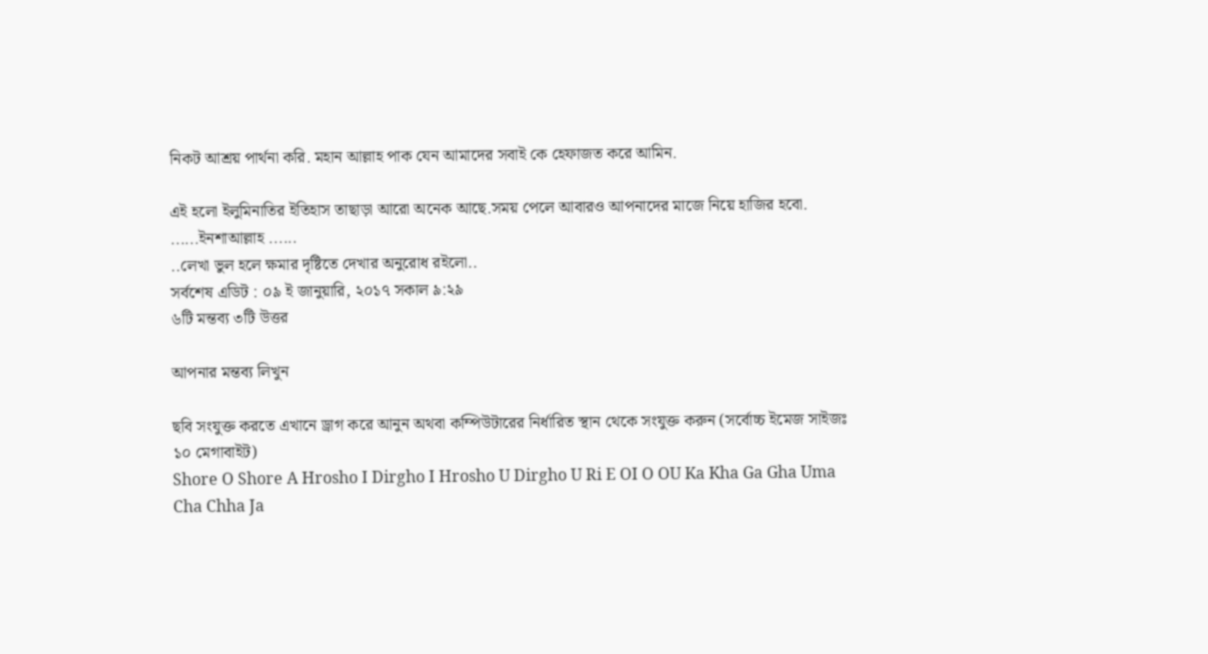নিকট আশ্রয় পার্থনা করি. মহান আল্লাহ পাক যেন আমাদের সবাই কে হেফাজত করে আমিন.

এই হলো ইলুমিনাতির ইতিহাস তাছাড়া আরো অনেক আছে.সময় পেলে আবারও আপনাদের মাজে নিয়ে হাজির হবো.
......ইনশাআল্লাহ ......
..লেখা ভুল হলে ক্ষমার দৃষ্টিতে দেখার অনুরোধ রইলো..
সর্বশেষ এডিট : ০৯ ই জানুয়ারি, ২০১৭ সকাল ৯:২৯
৬টি মন্তব্য ৩টি উত্তর

আপনার মন্তব্য লিখুন

ছবি সংযুক্ত করতে এখানে ড্রাগ করে আনুন অথবা কম্পিউটারের নির্ধারিত স্থান থেকে সংযুক্ত করুন (সর্বোচ্চ ইমেজ সাইজঃ ১০ মেগাবাইট)
Shore O Shore A Hrosho I Dirgho I Hrosho U Dirgho U Ri E OI O OU Ka Kha Ga Gha Uma Cha Chha Ja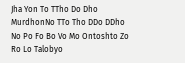Jha Yon To TTho Do Dho MurdhonNo TTo Tho DDo DDho No Po Fo Bo Vo Mo Ontoshto Zo Ro Lo Talobyo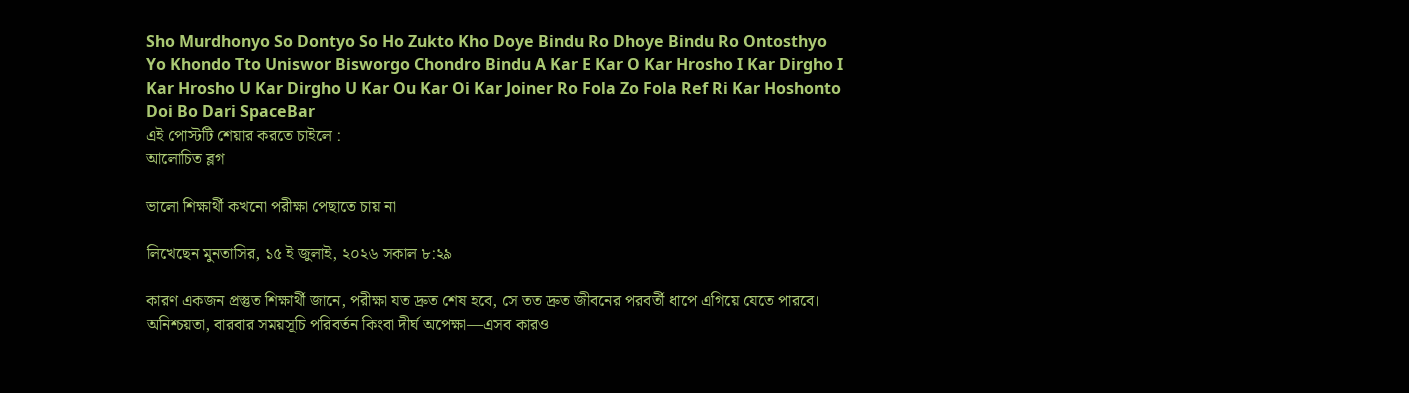Sho Murdhonyo So Dontyo So Ho Zukto Kho Doye Bindu Ro Dhoye Bindu Ro Ontosthyo Yo Khondo Tto Uniswor Bisworgo Chondro Bindu A Kar E Kar O Kar Hrosho I Kar Dirgho I Kar Hrosho U Kar Dirgho U Kar Ou Kar Oi Kar Joiner Ro Fola Zo Fola Ref Ri Kar Hoshonto Doi Bo Dari SpaceBar
এই পোস্টটি শেয়ার করতে চাইলে :
আলোচিত ব্লগ

ভালো শিক্ষার্থী কখনো পরীক্ষা পেছাতে চায় না

লিখেছেন মুনতাসির, ১৫ ই জুলাই, ২০২৬ সকাল ৮:২৯

কারণ একজন প্রস্তুত শিক্ষার্থী জানে, পরীক্ষা যত দ্রুত শেষ হবে, সে তত দ্রুত জীবনের পরবর্তী ধাপে এগিয়ে যেতে পারবে। অনিশ্চয়তা, বারবার সময়সূচি পরিবর্তন কিংবা দীর্ঘ অপেক্ষা—এসব কারও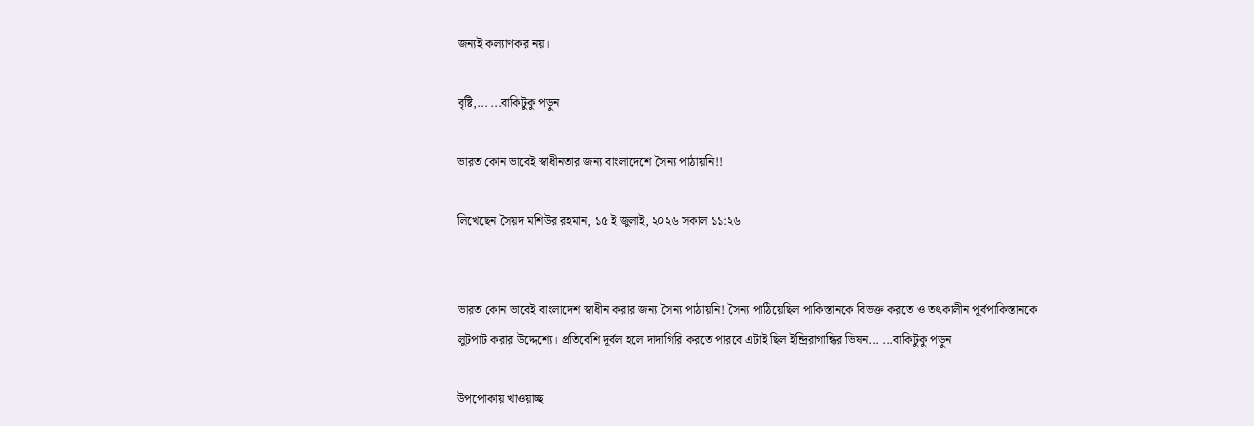জন্যই কল্যাণকর নয়।

বৃষ্টি,... ...বাকিটুকু পড়ুন

ভারত কোন ভাবেই স্বাধীনতার জন্য বাংলাদেশে সৈন্য পাঠায়নি!!

লিখেছেন সৈয়দ মশিউর রহমান, ১৫ ই জুলাই, ২০২৬ সকাল ১১:২৬


ভারত কোন ভাবেই বাংলাদেশ স্বাধীন করার জন্য সৈন্য পাঠায়নি! সৈন্য পাঠিয়েছিল পাকিস্তানকে বিভক্ত করতে ও তৎকালীন পূর্বপাকিস্তানকে লুটপাট করার উদ্দেশ্যে। প্রতিবেশি দূর্বল হলে দাদাগিরি করতে পারবে এটাই ছিল ইন্দ্রিরাগান্ধির ভিষন... ...বাকিটুকু পড়ুন

উপপোকায় খাওয়াচ্ছ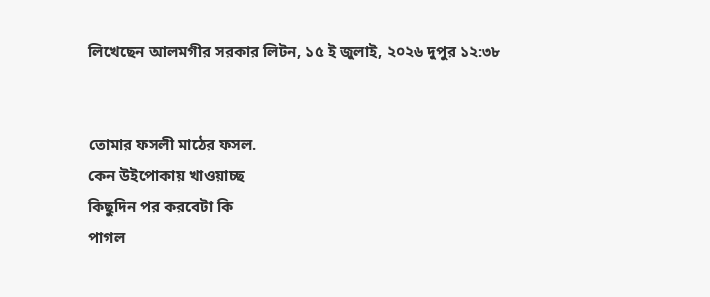লিখেছেন আলমগীর সরকার লিটন, ১৫ ই জুলাই, ২০২৬ দুপুর ১২:৩৮


তোমার ফসলী মাঠের ফসল.
কেন উইপোকায় খাওয়াচ্ছ
কিছুদিন পর করবেটা কি
পাগল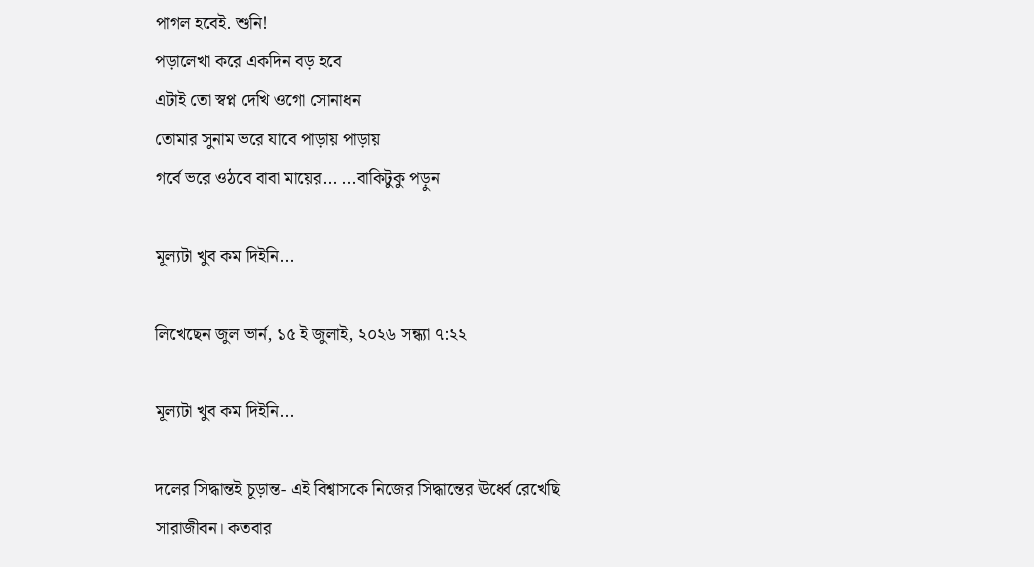পাগল হবেই. শুনি!
পড়ালেখা করে একদিন বড় হবে
এটাই তো স্বপ্ন দেখি ওগো সোনাধন
তোমার সুনাম ভরে যাবে পাড়ায় পাড়ায়
গর্বে ভরে ওঠবে বাবা মায়ের... ...বাকিটুকু পড়ুন

মূল্যটা খুব কম দিইনি...

লিখেছেন জুল ভার্ন, ১৫ ই জুলাই, ২০২৬ সন্ধ্যা ৭:২২

মূল্যটা খুব কম দিইনি...

দলের সিদ্ধান্তই চূড়ান্ত- এই বিশ্বাসকে নিজের সিদ্ধান্তের ঊর্ধ্বে রেখেছি সারাজীবন। কতবার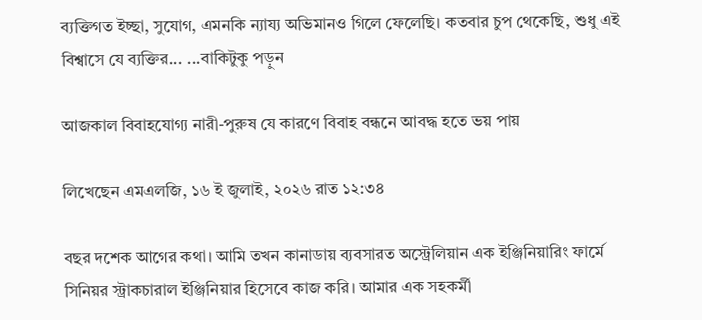ব্যক্তিগত ইচ্ছা, সুযোগ, এমনকি ন্যায্য অভিমানও গিলে ফেলেছি। কতবার চুপ থেকেছি, শুধু এই বিশ্বাসে যে ব্যক্তির... ...বাকিটুকু পড়ুন

আজকাল বিবাহযোগ্য নারী-পুরুষ যে কারণে বিবাহ বন্ধনে আবদ্ধ হতে ভয় পায়

লিখেছেন এমএলজি, ১৬ ই জুলাই, ২০২৬ রাত ১২:৩৪

বছর দশেক আগের কথা। আমি তখন কানাডায় ব্যবসারত অস্ট্রেলিয়ান এক ইঞ্জিনিয়ারিং ফার্মে সিনিয়র স্ট্রাকচারাল ইঞ্জিনিয়ার হিসেবে কাজ করি। আমার এক সহকর্মী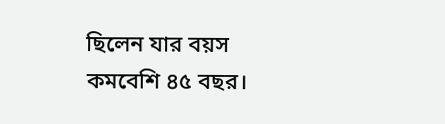ছিলেন যার বয়স কমবেশি ৪৫ বছর।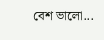বেশ ভালো...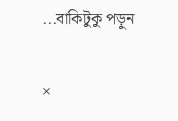...বাকিটুকু পড়ুন

×